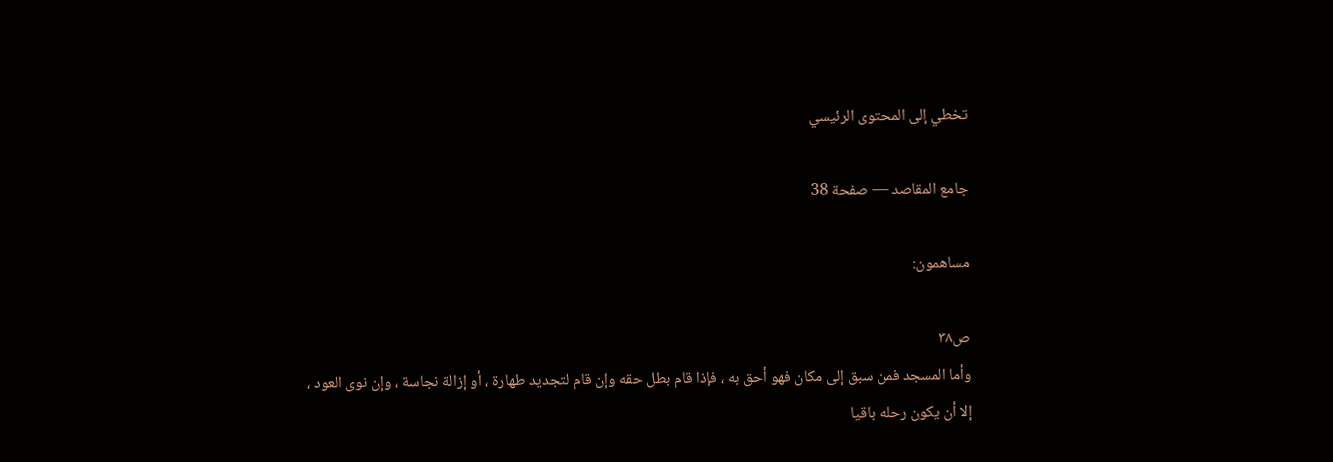تخطي إلى المحتوى الرئيسي

جامع المقاصد — صفحة 38

مساهمون:

ص٣٨
وأما المسجد فمن سبق إلى مكان فهو أحق به ، فإذا قام بطل حقه وإن قام لتجديد طهارة ، أو إزالة نجاسة ، وإن نوى العود ، إلا أن يكون رحله باقيا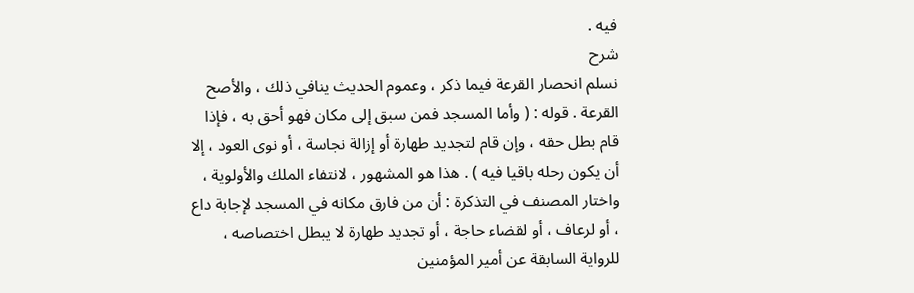فيه .
شرح
نسلم انحصار القرعة فيما ذكر ، وعموم الحديث ينافي ذلك ، والأصح القرعة . قوله : ( وأما المسجد فمن سبق إلى مكان فهو أحق به ، فإذا قام بطل حقه ، وإن قام لتجديد طهارة أو إزالة نجاسة ، أو نوى العود ، إلا أن يكون رحله باقيا فيه ) . هذا هو المشهور ، لانتفاء الملك والأولوية ، واختار المصنف في التذكرة : أن من فارق مكانه في المسجد لإجابة داع ، أو لرعاف ، أو لقضاء حاجة ، أو تجديد طهارة لا يبطل اختصاصه ، للرواية السابقة عن أمير المؤمنين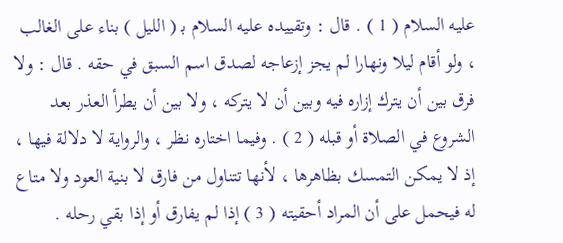عليه السلام ( 1 ) . قال : وتقييده عليه السلام ب‍ ( الليل ) بناء على الغالب ، ولو أقام ليلا ونهارا لم يجز إزعاجه لصدق اسم السبق في حقه . قال : ولا فرق بين أن يترك إزاره فيه وبين أن لا يتركه ، ولا بين أن يطرأ العذر بعد الشروع في الصلاة أو قبله ( 2 ) . وفيما اختاره نظر ، والرواية لا دلالة فيها ، إذ لا يمكن التمسك بظاهرها ، لأنها تتناول من فارق لا بنية العود ولا متاع له فيحمل على أن المراد أحقيته ( 3 ) إذا لم يفارق أو إذا بقي رحله .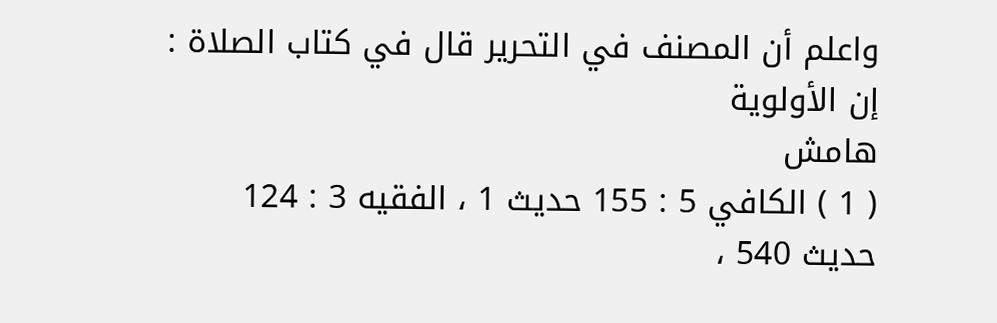واعلم أن المصنف في التحرير قال في كتاب الصلاة : إن الأولوية
هامش
( 1 ) الكافي 5 : 155 حديث 1 ، الفقيه 3 : 124 حديث 540 ،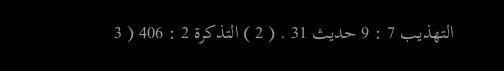التهذيب 7 : 9 حديث 31 . ( 2 ) التذكرة 2 : 406 ( 3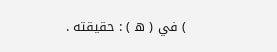) في ( ه‍ ) : حقيقته .